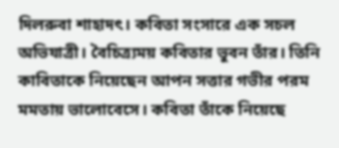দিলরুবা শাহাদৎ। কবিতা সংসারে এক সচল অভিযাত্রী। বৈচিত্র্যময় কবিতার ভুবন তাঁর। তিনি কাবিতাকে নিয়েছেন আপন সত্তার গভীর পরম মমতায় ভালোবেসে। কবিতা তাঁকে নিয়েছে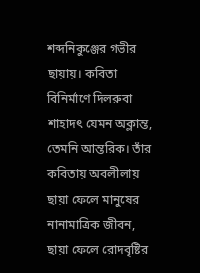শব্দনিকুঞ্জের গভীর ছায়ায়। কবিতা বিনির্মাণে দিলরুবা শাহাদৎ যেমন অক্লান্ত, তেমনি আন্তরিক। তাঁর কবিতায় অবলীলায় ছায়া ফেলে মানুষের নানামাত্রিক জীবন, ছায়া ফেলে রোদবৃষ্টির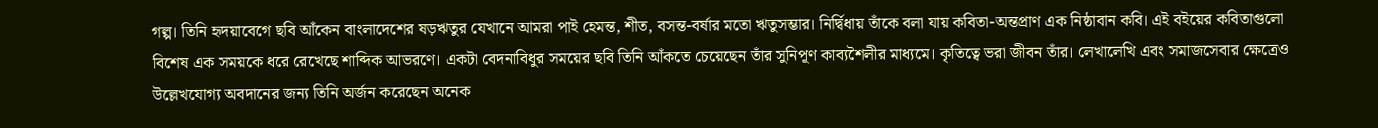গল্প। তিনি হৃদয়াবেগে ছবি আঁকেন বাংলাদেশের ষড়ঋতুর যেখানে আমরা পাই হেমন্ত, শীত, বসন্ত-বর্ষার মতো ঋতুসম্ভার। নির্দ্বিধায় তাঁকে বলা যায় কবিতা-অন্তপ্রাণ এক নিষ্ঠাবান কবি। এই বইয়ের কবিতাগুলো বিশেষ এক সময়কে ধরে রেখেছে শাব্দিক আভরণে। একটা বেদনাবিধুর সময়ের ছবি তিনি আঁকতে চেয়েছেন তাঁর সুনিপূণ কাব্যশৈলীর মাধ্যমে। কৃতিত্বে ভরা জীবন তাঁর। লেখালেখি এবং সমাজসেবার ক্ষেত্রেও উল্লেখযোগ্য অবদানের জন্য তিনি অর্জন করেছেন অনেক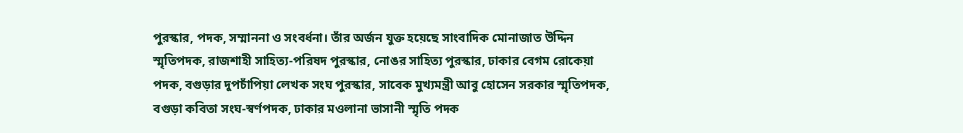পুরস্কার, পদক, সম্মাননা ও সংবর্ধনা। তাঁর অর্জন যুক্ত হয়েছে সাংবাদিক মোনাজাত উদ্দিন স্মৃতিপদক, রাজশাহী সাহিত্য-পরিষদ পুরস্কার, নোঙর সাহিত্য পুরস্কার, ঢাকার বেগম রোকেয়া পদক, বগুড়ার দুপচাঁপিয়া লেখক সংঘ পুরস্কার, সাবেক মুখ্যমন্ত্রী আবু হোসেন সরকার স্মৃতিপদক, বগুড়া কবিতা সংঘ-স্বর্ণপদক, ঢাকার মওলানা ভাসানী স্মৃতি পদক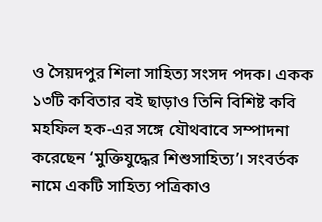ও সৈয়দপুর শিলা সাহিত্য সংসদ পদক। একক ১৩টি কবিতার বই ছাড়াও তিনি বিশিষ্ট কবি মহফিল হক-এর সঙ্গে যৌথবাবে সম্পাদনা করেছেন ‘মুক্তিযুদ্ধের শিশুসাহিত্য’। সংবর্তক নামে একটি সাহিত্য পত্রিকাও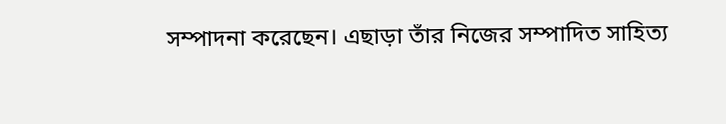সম্পাদনা করেছেন। এছাড়া তাঁর নিজের সম্পাদিত সাহিত্য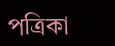পত্রিকা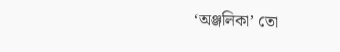‘অঞ্জলিকা’ তো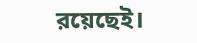রয়েছেই।